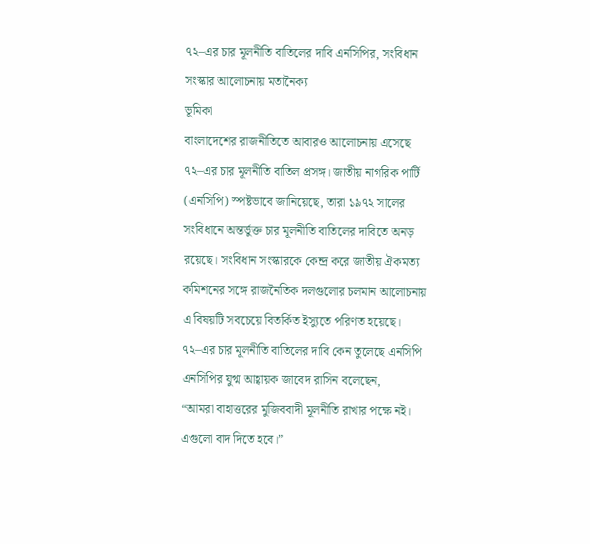৭২–এর চার মূলনীতি বাতিলের দাবি এনসিপির, সংবিধান সংস্কার আলোচনায় মতানৈক্য
ভূমিকা
বাংলাদেশের রাজনীতিতে আবারও আলোচনায় এসেছে ৭২–এর চার মূলনীতি বাতিল প্রসঙ্গ। জাতীয় নাগরিক পার্টি (এনসিপি) স্পষ্টভাবে জানিয়েছে, তারা ১৯৭২ সালের সংবিধানে অন্তর্ভুক্ত চার মূলনীতি বাতিলের দাবিতে অনড় রয়েছে। সংবিধান সংস্কারকে কেন্দ্র করে জাতীয় ঐকমত্য কমিশনের সঙ্গে রাজনৈতিক দলগুলোর চলমান আলোচনায় এ বিষয়টি সবচেয়ে বিতর্কিত ইস্যুতে পরিণত হয়েছে।
৭২–এর চার মূলনীতি বাতিলের দাবি কেন তুলেছে এনসিপি
এনসিপির যুগ্ম আহ্বায়ক জাবেদ রাসিন বলেছেন,
“আমরা বাহাত্তরের মুজিববাদী মূলনীতি রাখার পক্ষে নই। এগুলো বাদ দিতে হবে।”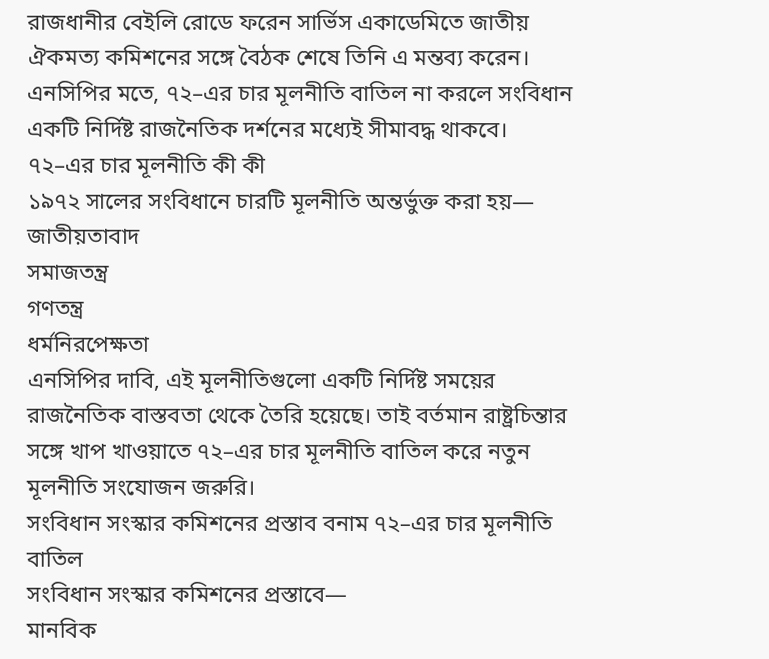রাজধানীর বেইলি রোডে ফরেন সার্ভিস একাডেমিতে জাতীয় ঐকমত্য কমিশনের সঙ্গে বৈঠক শেষে তিনি এ মন্তব্য করেন। এনসিপির মতে, ৭২–এর চার মূলনীতি বাতিল না করলে সংবিধান একটি নির্দিষ্ট রাজনৈতিক দর্শনের মধ্যেই সীমাবদ্ধ থাকবে।
৭২–এর চার মূলনীতি কী কী
১৯৭২ সালের সংবিধানে চারটি মূলনীতি অন্তর্ভুক্ত করা হয়—
জাতীয়তাবাদ
সমাজতন্ত্র
গণতন্ত্র
ধর্মনিরপেক্ষতা
এনসিপির দাবি, এই মূলনীতিগুলো একটি নির্দিষ্ট সময়ের রাজনৈতিক বাস্তবতা থেকে তৈরি হয়েছে। তাই বর্তমান রাষ্ট্রচিন্তার সঙ্গে খাপ খাওয়াতে ৭২–এর চার মূলনীতি বাতিল করে নতুন মূলনীতি সংযোজন জরুরি।
সংবিধান সংস্কার কমিশনের প্রস্তাব বনাম ৭২–এর চার মূলনীতি বাতিল
সংবিধান সংস্কার কমিশনের প্রস্তাবে—
মানবিক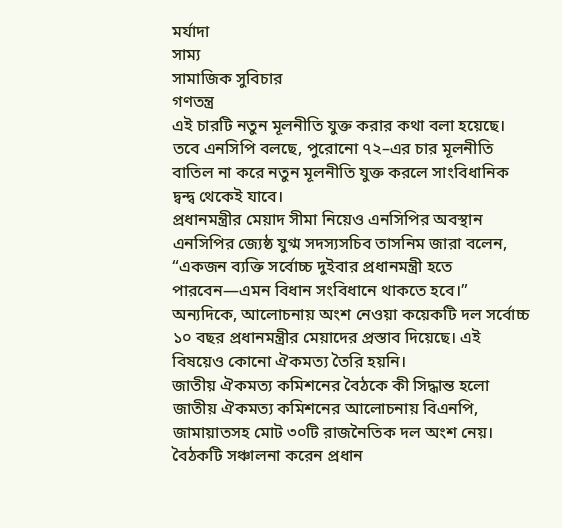মর্যাদা
সাম্য
সামাজিক সুবিচার
গণতন্ত্র
এই চারটি নতুন মূলনীতি যুক্ত করার কথা বলা হয়েছে।
তবে এনসিপি বলছে, পুরোনো ৭২–এর চার মূলনীতি বাতিল না করে নতুন মূলনীতি যুক্ত করলে সাংবিধানিক দ্বন্দ্ব থেকেই যাবে।
প্রধানমন্ত্রীর মেয়াদ সীমা নিয়েও এনসিপির অবস্থান
এনসিপির জ্যেষ্ঠ যুগ্ম সদস্যসচিব তাসনিম জারা বলেন,
“একজন ব্যক্তি সর্বোচ্চ দুইবার প্রধানমন্ত্রী হতে পারবেন—এমন বিধান সংবিধানে থাকতে হবে।”
অন্যদিকে, আলোচনায় অংশ নেওয়া কয়েকটি দল সর্বোচ্চ ১০ বছর প্রধানমন্ত্রীর মেয়াদের প্রস্তাব দিয়েছে। এই বিষয়েও কোনো ঐকমত্য তৈরি হয়নি।
জাতীয় ঐকমত্য কমিশনের বৈঠকে কী সিদ্ধান্ত হলো
জাতীয় ঐকমত্য কমিশনের আলোচনায় বিএনপি, জামায়াতসহ মোট ৩০টি রাজনৈতিক দল অংশ নেয়। বৈঠকটি সঞ্চালনা করেন প্রধান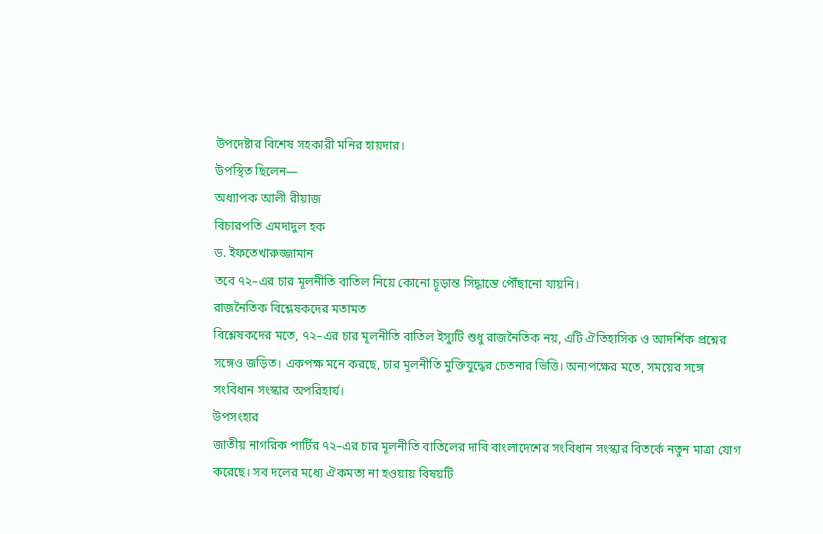উপদেষ্টার বিশেষ সহকারী মনির হায়দার।
উপস্থিত ছিলেন—
অধ্যাপক আলী রীয়াজ
বিচারপতি এমদাদুল হক
ড. ইফতেখারুজ্জামান
তবে ৭২–এর চার মূলনীতি বাতিল নিয়ে কোনো চূড়ান্ত সিদ্ধান্তে পৌঁছানো যায়নি।
রাজনৈতিক বিশ্লেষকদের মতামত
বিশ্লেষকদের মতে, ৭২–এর চার মূলনীতি বাতিল ইস্যুটি শুধু রাজনৈতিক নয়, এটি ঐতিহাসিক ও আদর্শিক প্রশ্নের সঙ্গেও জড়িত। একপক্ষ মনে করছে, চার মূলনীতি মুক্তিযুদ্ধের চেতনার ভিত্তি। অন্যপক্ষের মতে, সময়ের সঙ্গে সংবিধান সংস্কার অপরিহার্য।
উপসংহার
জাতীয় নাগরিক পার্টির ৭২–এর চার মূলনীতি বাতিলের দাবি বাংলাদেশের সংবিধান সংস্কার বিতর্কে নতুন মাত্রা যোগ করেছে। সব দলের মধ্যে ঐকমত্য না হওয়ায় বিষয়টি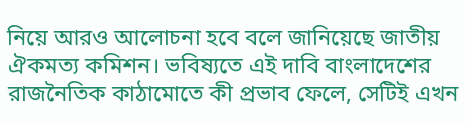নিয়ে আরও আলোচনা হবে বলে জানিয়েছে জাতীয় ঐকমত্য কমিশন। ভবিষ্যতে এই দাবি বাংলাদেশের রাজনৈতিক কাঠামোতে কী প্রভাব ফেলে, সেটিই এখন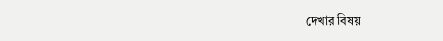দেখার বিষয়